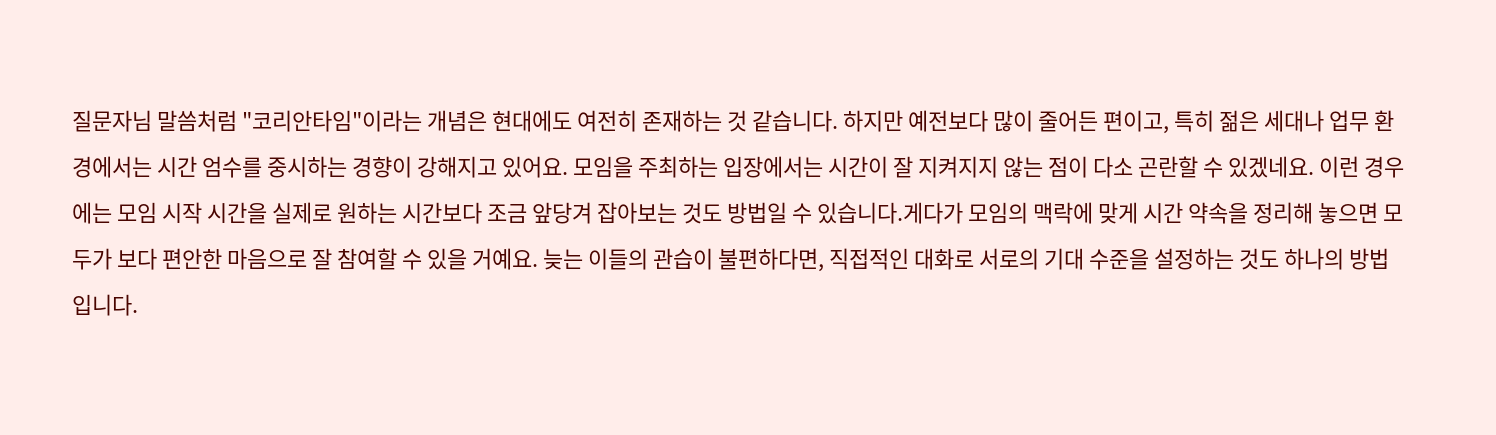질문자님 말씀처럼 "코리안타임"이라는 개념은 현대에도 여전히 존재하는 것 같습니다. 하지만 예전보다 많이 줄어든 편이고, 특히 젊은 세대나 업무 환경에서는 시간 엄수를 중시하는 경향이 강해지고 있어요. 모임을 주최하는 입장에서는 시간이 잘 지켜지지 않는 점이 다소 곤란할 수 있겠네요. 이런 경우에는 모임 시작 시간을 실제로 원하는 시간보다 조금 앞당겨 잡아보는 것도 방법일 수 있습니다.게다가 모임의 맥락에 맞게 시간 약속을 정리해 놓으면 모두가 보다 편안한 마음으로 잘 참여할 수 있을 거예요. 늦는 이들의 관습이 불편하다면, 직접적인 대화로 서로의 기대 수준을 설정하는 것도 하나의 방법입니다.